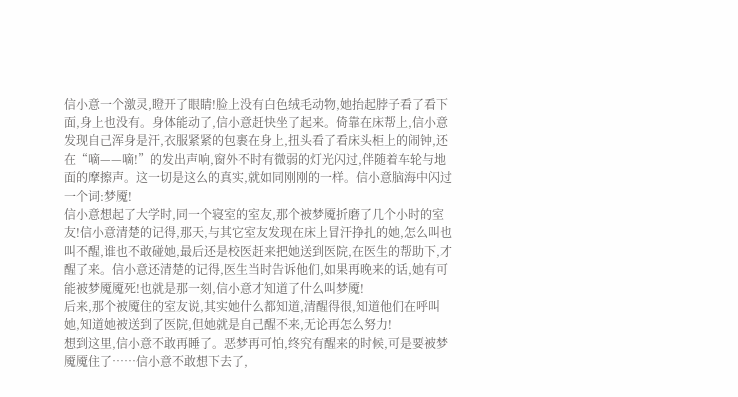信小意一个激灵,瞪开了眼睛!脸上没有白色绒毛动物,她抬起脖子看了看下面,身上也没有。身体能动了,信小意赶快坐了起来。倚靠在床帮上,信小意发现自己浑身是汗,衣服紧紧的包裹在身上,扭头看了看床头柜上的闹钟,还在“嘀——嘀!”的发出声响,窗外不时有微弱的灯光闪过,伴随着车轮与地面的摩擦声。这一切是这么的真实,就如同刚刚的一样。信小意脑海中闪过一个词:梦魇!
信小意想起了大学时,同一个寝室的室友,那个被梦魇折磨了几个小时的室友!信小意清楚的记得,那天,与其它室友发现在床上冒汗挣扎的她,怎么叫也叫不醒,谁也不敢碰她,最后还是校医赶来把她送到医院,在医生的帮助下,才醒了来。信小意还清楚的记得,医生当时告诉他们,如果再晚来的话,她有可能被梦魇魇死!也就是那一刻,信小意才知道了什么叫梦魇!
后来,那个被魇住的室友说,其实她什么都知道,清醒得很,知道他们在呼叫她,知道她被送到了医院,但她就是自己醒不来,无论再怎么努力!
想到这里,信小意不敢再睡了。恶梦再可怕,终究有醒来的时候,可是要被梦魇魇住了……信小意不敢想下去了,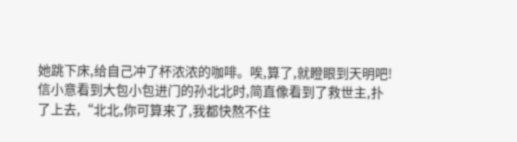她跳下床,给自己冲了杯浓浓的咖啡。唉,算了,就瞪眼到天明吧!
信小意看到大包小包进门的孙北北时,简直像看到了救世主,扑了上去,“北北,你可算来了,我都快熬不住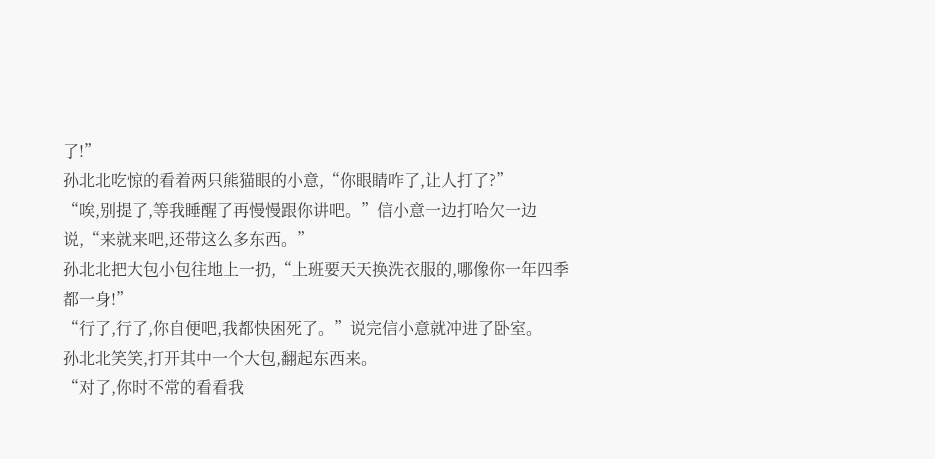了!”
孙北北吃惊的看着两只熊猫眼的小意,“你眼睛咋了,让人打了?”
“唉,别提了,等我睡醒了再慢慢跟你讲吧。”信小意一边打哈欠一边说,“来就来吧,还带这么多东西。”
孙北北把大包小包往地上一扔,“上班要天天换洗衣服的,哪像你一年四季都一身!”
“行了,行了,你自便吧,我都快困死了。”说完信小意就冲进了卧室。
孙北北笑笑,打开其中一个大包,翻起东西来。
“对了,你时不常的看看我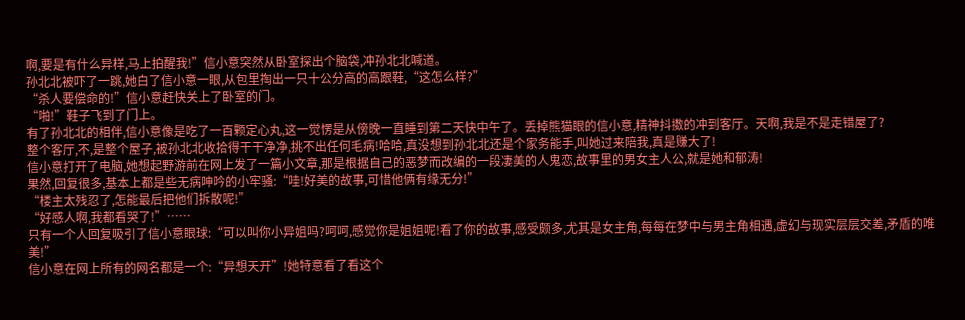啊,要是有什么异样,马上拍醒我!”信小意突然从卧室探出个脑袋,冲孙北北喊道。
孙北北被吓了一跳,她白了信小意一眼,从包里掏出一只十公分高的高跟鞋,“这怎么样?”
“杀人要偿命的!”信小意赶快关上了卧室的门。
“啪!”鞋子飞到了门上。
有了孙北北的相伴,信小意像是吃了一百颗定心丸,这一觉愣是从傍晚一直睡到第二天快中午了。丢掉熊猫眼的信小意,精神抖擞的冲到客厅。天啊,我是不是走错屋了?
整个客厅,不,是整个屋子,被孙北北收拾得干干净净,挑不出任何毛病!哈哈,真没想到孙北北还是个家务能手,叫她过来陪我,真是赚大了!
信小意打开了电脑,她想起野游前在网上发了一篇小文章,那是根据自己的恶梦而改编的一段凄美的人鬼恋,故事里的男女主人公,就是她和郁涛!
果然,回复很多,基本上都是些无病呻吟的小牢骚:“哇!好美的故事,可惜他俩有缘无分!”
“楼主太残忍了,怎能最后把他们拆散呢!”
“好感人啊,我都看哭了!”……
只有一个人回复吸引了信小意眼球:“可以叫你小异姐吗?呵呵,感觉你是姐姐呢!看了你的故事,感受颇多,尤其是女主角,每每在梦中与男主角相遇,虚幻与现实层层交差,矛盾的唯美!”
信小意在网上所有的网名都是一个:“异想天开”!她特意看了看这个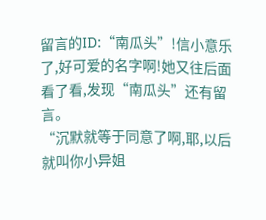留言的ID:“南瓜头”!信小意乐了,好可爱的名字啊!她又往后面看了看,发现“南瓜头”还有留言。
“沉默就等于同意了啊,耶,以后就叫你小异姐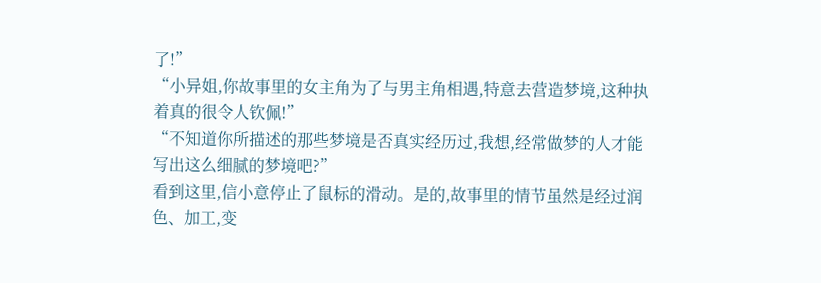了!”
“小异姐,你故事里的女主角为了与男主角相遇,特意去营造梦境,这种执着真的很令人钦佩!”
“不知道你所描述的那些梦境是否真实经历过,我想,经常做梦的人才能写出这么细腻的梦境吧?”
看到这里,信小意停止了鼠标的滑动。是的,故事里的情节虽然是经过润色、加工,变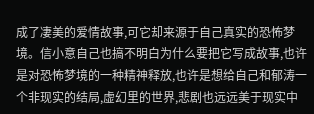成了凄美的爱情故事,可它却来源于自己真实的恐怖梦境。信小意自己也搞不明白为什么要把它写成故事,也许是对恐怖梦境的一种精神释放,也许是想给自己和郁涛一个非现实的结局,虚幻里的世界,悲剧也远远美于现实中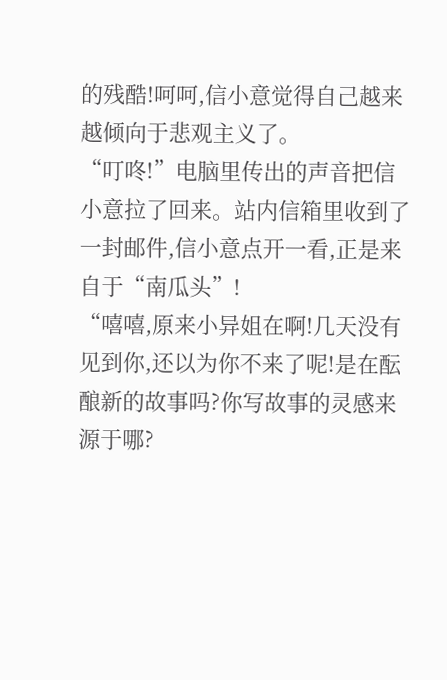的残酷!呵呵,信小意觉得自己越来越倾向于悲观主义了。
“叮咚!”电脑里传出的声音把信小意拉了回来。站内信箱里收到了一封邮件,信小意点开一看,正是来自于“南瓜头”!
“嘻嘻,原来小异姐在啊!几天没有见到你,还以为你不来了呢!是在酝酿新的故事吗?你写故事的灵感来源于哪?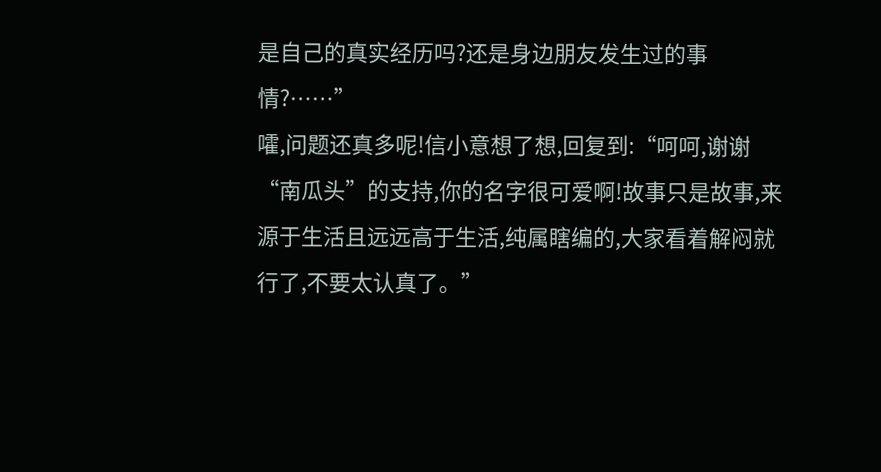是自己的真实经历吗?还是身边朋友发生过的事情?……”
嚯,问题还真多呢!信小意想了想,回复到:“呵呵,谢谢“南瓜头”的支持,你的名字很可爱啊!故事只是故事,来源于生活且远远高于生活,纯属瞎编的,大家看着解闷就行了,不要太认真了。”